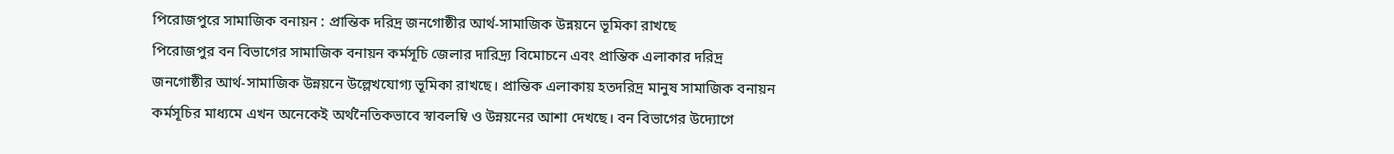পিরোজপুরে সামাজিক বনায়ন : প্রান্তিক দরিদ্র জনগোষ্ঠীর আর্থ-সামাজিক উন্নয়নে ভূমিকা রাখছে
পিরোজপুর বন বিভাগের সামাজিক বনায়ন কর্মসূচি জেলার দারিদ্র্য বিমোচনে এবং প্রান্তিক এলাকার দরিদ্র জনগোষ্ঠীর আর্থ-সামাজিক উন্নয়নে উল্লেখযোগ্য ভূমিকা রাখছে। প্রান্তিক এলাকায় হতদরিদ্র মানুষ সামাজিক বনায়ন কর্মসূচির মাধ্যমে এখন অনেকেই অর্থনৈতিকভাবে স্বাবলম্বি ও উন্নয়নের আশা দেখছে। বন বিভাগের উদ্যোগে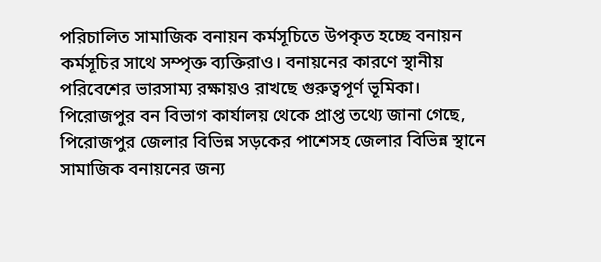পরিচালিত সামাজিক বনায়ন কর্মসূচিতে উপকৃত হচ্ছে বনায়ন কর্মসূচির সাথে সম্পৃক্ত ব্যক্তিরাও। বনায়নের কারণে স্থানীয় পরিবেশের ভারসাম্য রক্ষায়ও রাখছে গুরুত্বপূর্ণ ভূমিকা।
পিরোজপুর বন বিভাগ কার্যালয় থেকে প্রাপ্ত তথ্যে জানা গেছে, পিরোজপুর জেলার বিভিন্ন সড়কের পাশেসহ জেলার বিভিন্ন স্থানে সামাজিক বনায়নের জন্য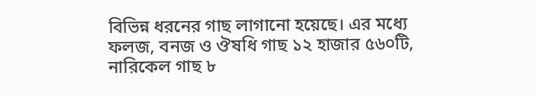বিভিন্ন ধরনের গাছ লাগানো হয়েছে। এর মধ্যে ফলজ, বনজ ও ঔষধি গাছ ১২ হাজার ৫৬০টি, নারিকেল গাছ ৮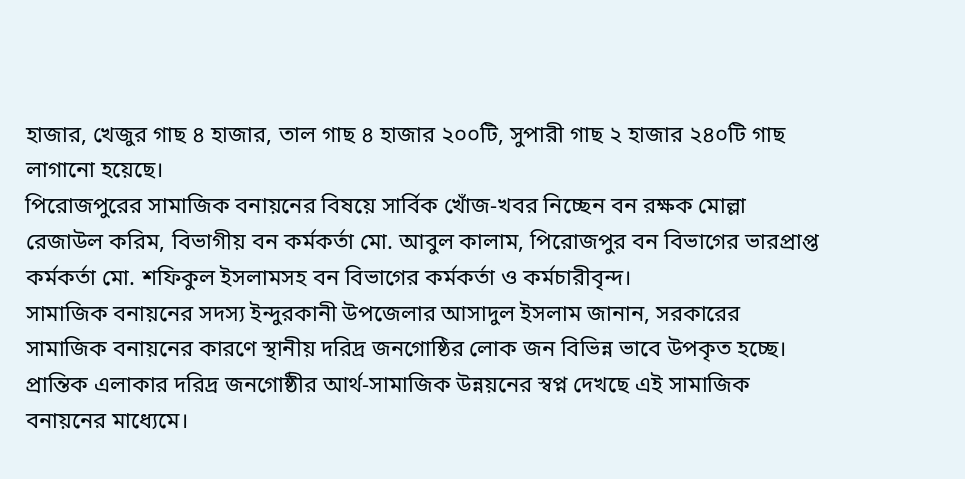হাজার, খেজুর গাছ ৪ হাজার, তাল গাছ ৪ হাজার ২০০টি, সুপারী গাছ ২ হাজার ২৪০টি গাছ লাগানো হয়েছে।
পিরোজপুরের সামাজিক বনায়নের বিষয়ে সার্বিক খোঁজ-খবর নিচ্ছেন বন রক্ষক মোল্লা রেজাউল করিম, বিভাগীয় বন কর্মকর্তা মো. আবুল কালাম, পিরোজপুর বন বিভাগের ভারপ্রাপ্ত কর্মকর্তা মো. শফিকুল ইসলামসহ বন বিভাগের কর্মকর্তা ও কর্মচারীবৃন্দ।
সামাজিক বনায়নের সদস্য ইন্দুরকানী উপজেলার আসাদুল ইসলাম জানান, সরকারের সামাজিক বনায়নের কারণে স্থানীয় দরিদ্র জনগোষ্ঠির লোক জন বিভিন্ন ভাবে উপকৃত হচ্ছে। প্রান্তিক এলাকার দরিদ্র জনগোষ্ঠীর আর্থ-সামাজিক উন্নয়নের স্বপ্ন দেখছে এই সামাজিক বনায়নের মাধ্যেমে।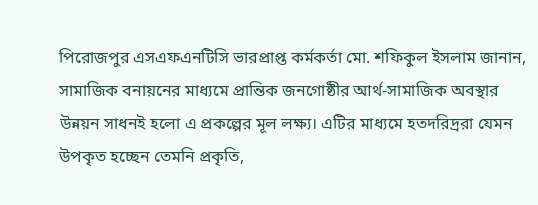পিরোজপুর এসএফএনটিসি ভারপ্রাপ্ত কর্মকর্তা মো. শফিকুল ইসলাম জানান, সামাজিক বনায়নের মাধ্যমে প্রান্তিক জনগোষ্ঠীর আর্থ-সামাজিক অবস্থার উন্নয়ন সাধনই হলো এ প্রকল্পের মূল লক্ষ্য। এটির মাধ্যমে হতদরিদ্ররা যেমন উপকৃত হচ্ছেন তেমনি প্রকৃতি,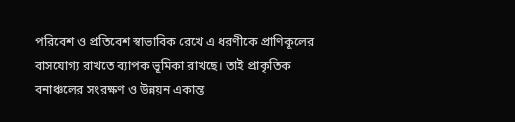পরিবেশ ও প্রতিবেশ স্বাভাবিক রেখে এ ধরণীকে প্রাণিকূলের বাসযোগ্য রাখতে ব্যাপক ভূমিকা রাখছে। তাই প্রাকৃতিক বনাঞ্চলের সংরক্ষণ ও উন্নয়ন একান্ত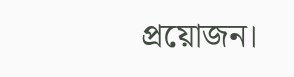প্রয়োজন।